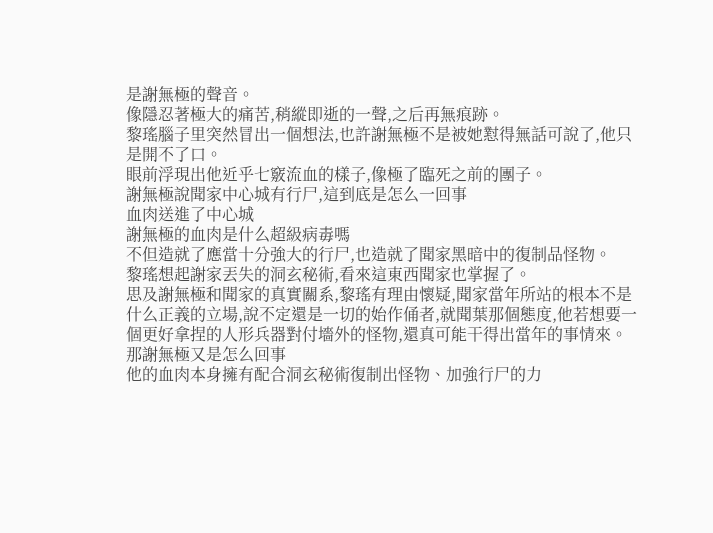是謝無極的聲音。
像隱忍著極大的痛苦,稍縱即逝的一聲,之后再無痕跡。
黎瑤腦子里突然冒出一個想法,也許謝無極不是被她懟得無話可說了,他只是開不了口。
眼前浮現出他近乎七竅流血的樣子,像極了臨死之前的團子。
謝無極說聞家中心城有行尸,這到底是怎么一回事
血肉送進了中心城
謝無極的血肉是什么超級病毒嗎
不但造就了應當十分強大的行尸,也造就了聞家黑暗中的復制品怪物。
黎瑤想起謝家丟失的洞玄秘術,看來這東西聞家也掌握了。
思及謝無極和聞家的真實關系,黎瑤有理由懷疑,聞家當年所站的根本不是什么正義的立場,說不定還是一切的始作俑者,就聞葉那個態度,他若想要一個更好拿捏的人形兵器對付墻外的怪物,還真可能干得出當年的事情來。
那謝無極又是怎么回事
他的血肉本身擁有配合洞玄秘術復制出怪物、加強行尸的力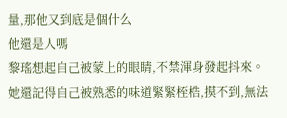量,那他又到底是個什么
他還是人嗎
黎瑤想起自己被蒙上的眼睛,不禁渾身發起抖來。
她還記得自己被熟悉的味道緊緊桎梏,摸不到,無法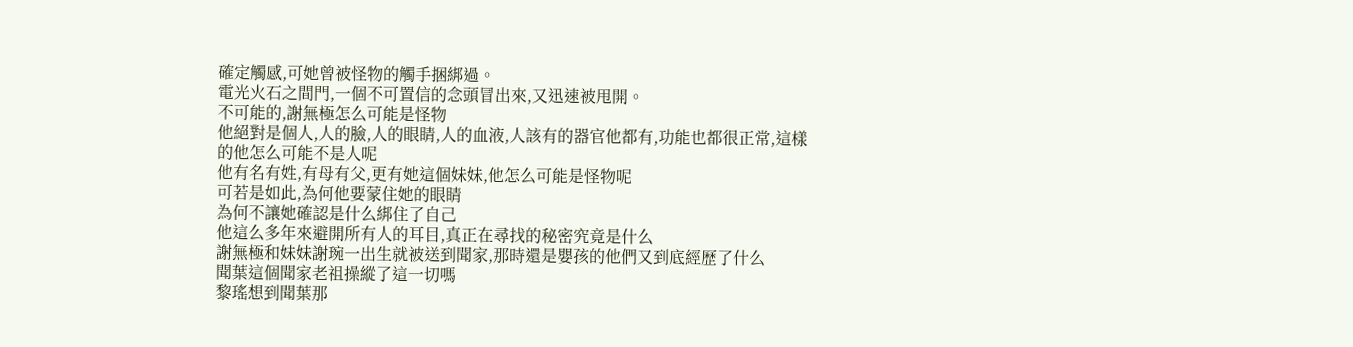確定觸感,可她曾被怪物的觸手捆綁過。
電光火石之間門,一個不可置信的念頭冒出來,又迅速被甩開。
不可能的,謝無極怎么可能是怪物
他絕對是個人,人的臉,人的眼睛,人的血液,人該有的器官他都有,功能也都很正常,這樣的他怎么可能不是人呢
他有名有姓,有母有父,更有她這個妹妹,他怎么可能是怪物呢
可若是如此,為何他要蒙住她的眼睛
為何不讓她確認是什么綁住了自己
他這么多年來避開所有人的耳目,真正在尋找的秘密究竟是什么
謝無極和妹妹謝琬一出生就被送到聞家,那時還是嬰孩的他們又到底經歷了什么
聞葉這個聞家老祖操縱了這一切嗎
黎瑤想到聞葉那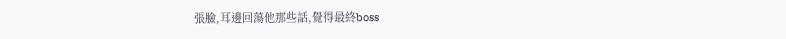張臉,耳邊回蕩他那些話,覺得最終boss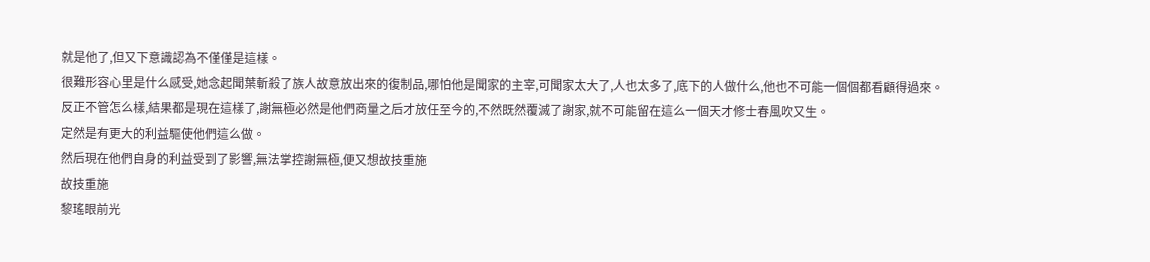就是他了,但又下意識認為不僅僅是這樣。
很難形容心里是什么感受,她念起聞葉斬殺了族人故意放出來的復制品,哪怕他是聞家的主宰,可聞家太大了,人也太多了,底下的人做什么,他也不可能一個個都看顧得過來。
反正不管怎么樣,結果都是現在這樣了,謝無極必然是他們商量之后才放任至今的,不然既然覆滅了謝家,就不可能留在這么一個天才修士春風吹又生。
定然是有更大的利益驅使他們這么做。
然后現在他們自身的利益受到了影響,無法掌控謝無極,便又想故技重施
故技重施
黎瑤眼前光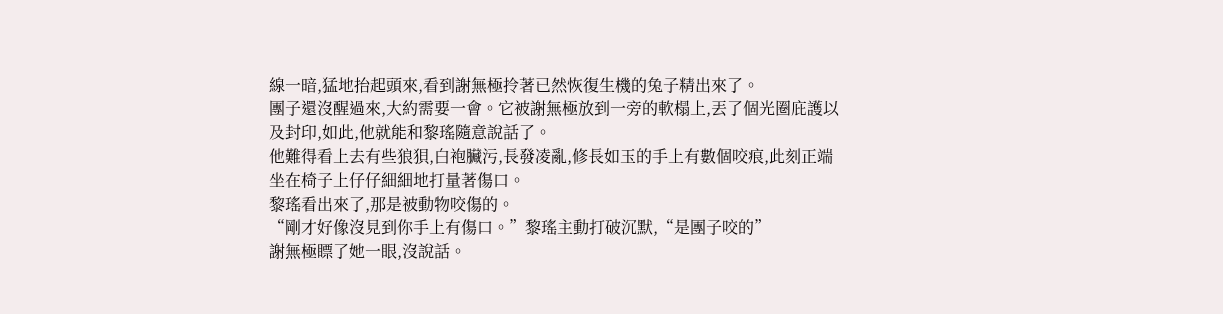線一暗,猛地抬起頭來,看到謝無極拎著已然恢復生機的兔子精出來了。
團子還沒醒過來,大約需要一會。它被謝無極放到一旁的軟榻上,丟了個光圈庇護以及封印,如此,他就能和黎瑤隨意說話了。
他難得看上去有些狼狽,白袍臟污,長發凌亂,修長如玉的手上有數個咬痕,此刻正端坐在椅子上仔仔細細地打量著傷口。
黎瑤看出來了,那是被動物咬傷的。
“剛才好像沒見到你手上有傷口。”黎瑤主動打破沉默,“是團子咬的”
謝無極瞟了她一眼,沒說話。